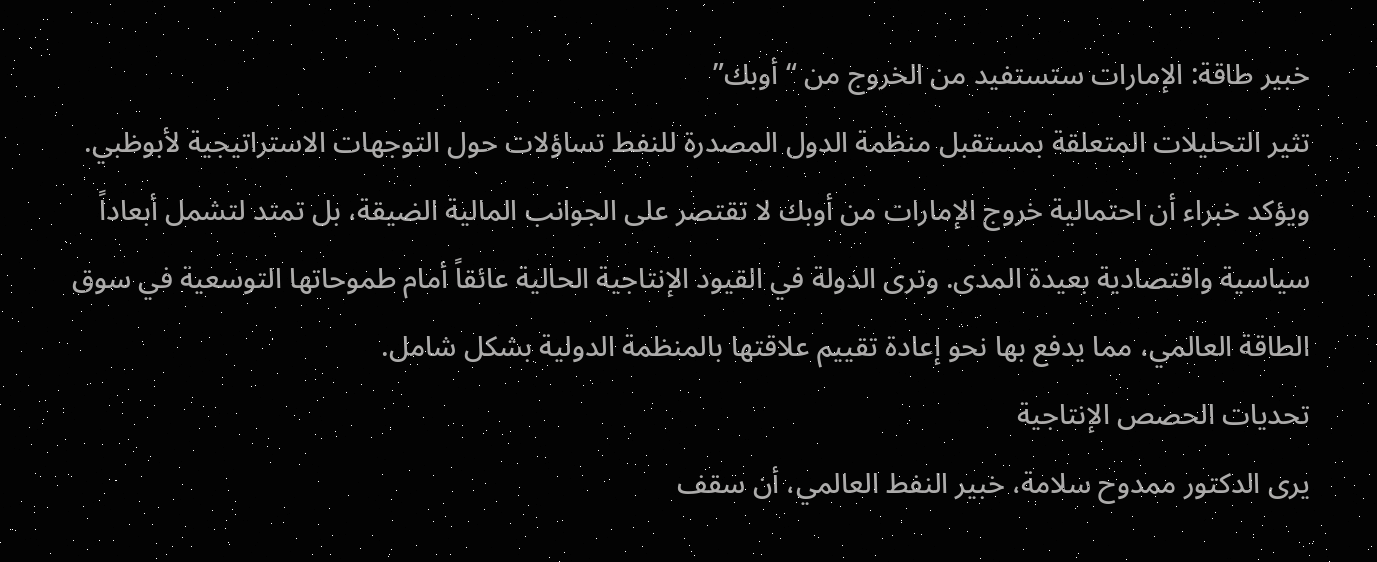خبير طاقة: الإمارات ستستفيد من الخروج من “أوبك”
تثير التحليلات المتعلقة بمستقبل منظمة الدول المصدرة للنفط تساؤلات حول التوجهات الاستراتيجية لأبوظبي. ويؤكد خبراء أن احتمالية خروج الإمارات من أوبك لا تقتصر على الجوانب المالية الضيقة، بل تمتد لتشمل أبعاداً سياسية واقتصادية بعيدة المدى. وترى الدولة في القيود الإنتاجية الحالية عائقاً أمام طموحاتها التوسعية في سوق الطاقة العالمي، مما يدفع بها نحو إعادة تقييم علاقتها بالمنظمة الدولية بشكل شامل.
تحديات الحصص الإنتاجية
يرى الدكتور ممدوح سلامة، خبير النفط العالمي، أن سقف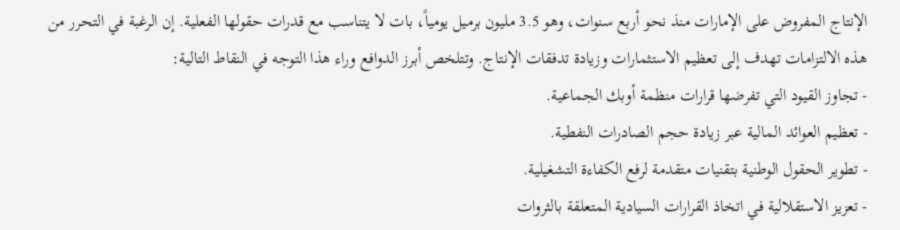الإنتاج المفروض على الإمارات منذ نحو أربع سنوات، وهو 3.5 مليون برميل يومياً، بات لا يتناسب مع قدرات حقولها الفعلية. إن الرغبة في التحرر من هذه الالتزامات تهدف إلى تعظيم الاستثمارات وزيادة تدفقات الإنتاج. وتتلخص أبرز الدوافع وراء هذا التوجه في النقاط التالية:
- تجاوز القيود التي تفرضها قرارات منظمة أوبك الجماعية.
- تعظيم العوائد المالية عبر زيادة حجم الصادرات النفطية.
- تطوير الحقول الوطنية بتقنيات متقدمة لرفع الكفاءة التشغيلية.
- تعزيز الاستقلالية في اتخاذ القرارات السيادية المتعلقة بالثروات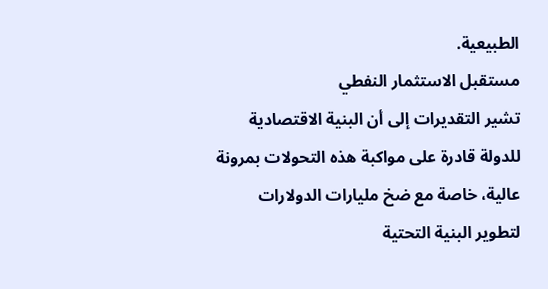الطبيعية.
مستقبل الاستثمار النفطي
تشير التقديرات إلى أن البنية الاقتصادية للدولة قادرة على مواكبة هذه التحولات بمرونة عالية، خاصة مع ضخ مليارات الدولارات لتطوير البنية التحتية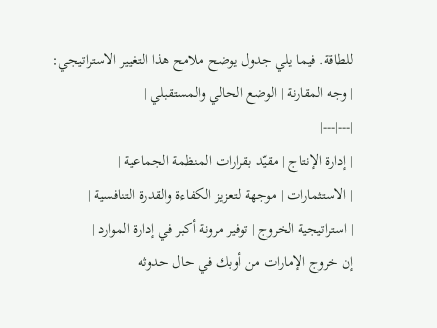للطاقة. فيما يلي جدول يوضح ملامح هذا التغيير الاستراتيجي:
| وجه المقارنة | الوضع الحالي والمستقبلي |
|---|---|
| إدارة الإنتاج | مقيّد بقرارات المنظمة الجماعية |
| الاستثمارات | موجهة لتعزيز الكفاءة والقدرة التنافسية |
| استراتيجية الخروج | توفير مرونة أكبر في إدارة الموارد |
إن خروج الإمارات من أوبك في حال حدوثه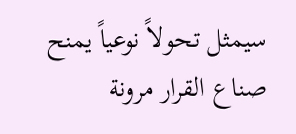سيمثل تحولاً نوعياً يمنح صناع القرار مرونة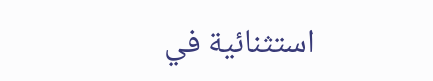استثنائية في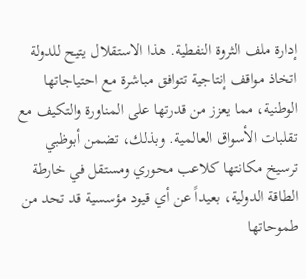إدارة ملف الثروة النفطية. هذا الاستقلال يتيح للدولة اتخاذ مواقف إنتاجية تتوافق مباشرة مع احتياجاتها الوطنية، مما يعزز من قدرتها على المناورة والتكيف مع تقلبات الأسواق العالمية. وبذلك، تضمن أبوظبي ترسيخ مكانتها كلاعب محوري ومستقل في خارطة الطاقة الدولية، بعيداً عن أي قيود مؤسسية قد تحد من طموحاتها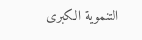التنموية الكبرى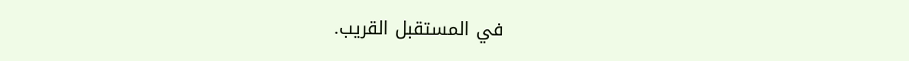في المستقبل القريب.